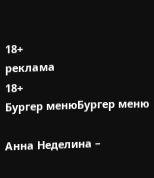18+
реклама
18+
Бургер менюБургер меню

Анна Неделина –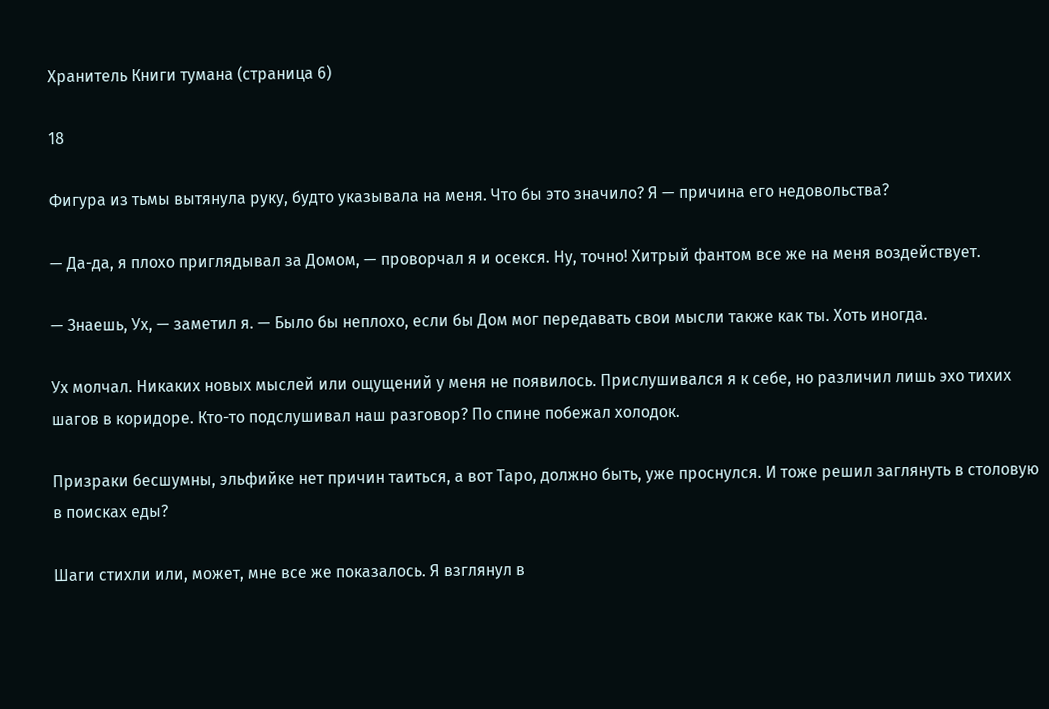Хранитель Книги тумана (страница 6)

18

Фигура из тьмы вытянула руку, будто указывала на меня. Что бы это значило? Я — причина его недовольства?

— Да-да, я плохо приглядывал за Домом, — проворчал я и осекся. Ну, точно! Хитрый фантом все же на меня воздействует.

— Знаешь, Ух, — заметил я. — Было бы неплохо, если бы Дом мог передавать свои мысли также как ты. Хоть иногда.

Ух молчал. Никаких новых мыслей или ощущений у меня не появилось. Прислушивался я к себе, но различил лишь эхо тихих шагов в коридоре. Кто-то подслушивал наш разговор? По спине побежал холодок.

Призраки бесшумны, эльфийке нет причин таиться, а вот Таро, должно быть, уже проснулся. И тоже решил заглянуть в столовую в поисках еды?

Шаги стихли или, может, мне все же показалось. Я взглянул в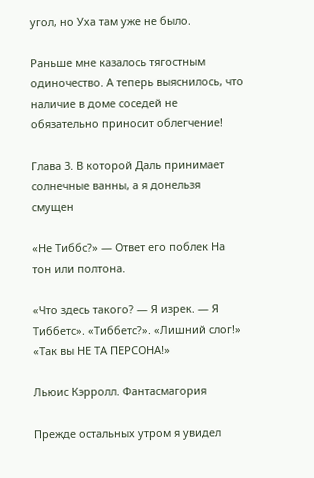угол, но Уха там уже не было.

Раньше мне казалось тягостным одиночество. А теперь выяснилось, что наличие в доме соседей не обязательно приносит облегчение!

Глава 3. В которой Даль принимает солнечные ванны, а я донельзя смущен

«Не Тиббс?» — Ответ его поблек На тон или полтона.

«Что здесь такого? — Я изрек. — Я Тиббетс». «Тиббетс?». «Лишний слог!» «Так вы НЕ ТА ПЕРСОНА!»

Льюис Кэрролл. Фантасмагория

Прежде остальных утром я увидел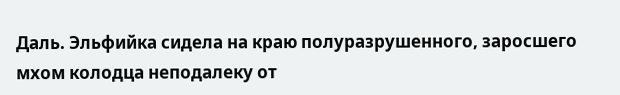Даль. Эльфийка сидела на краю полуразрушенного, заросшего мхом колодца неподалеку от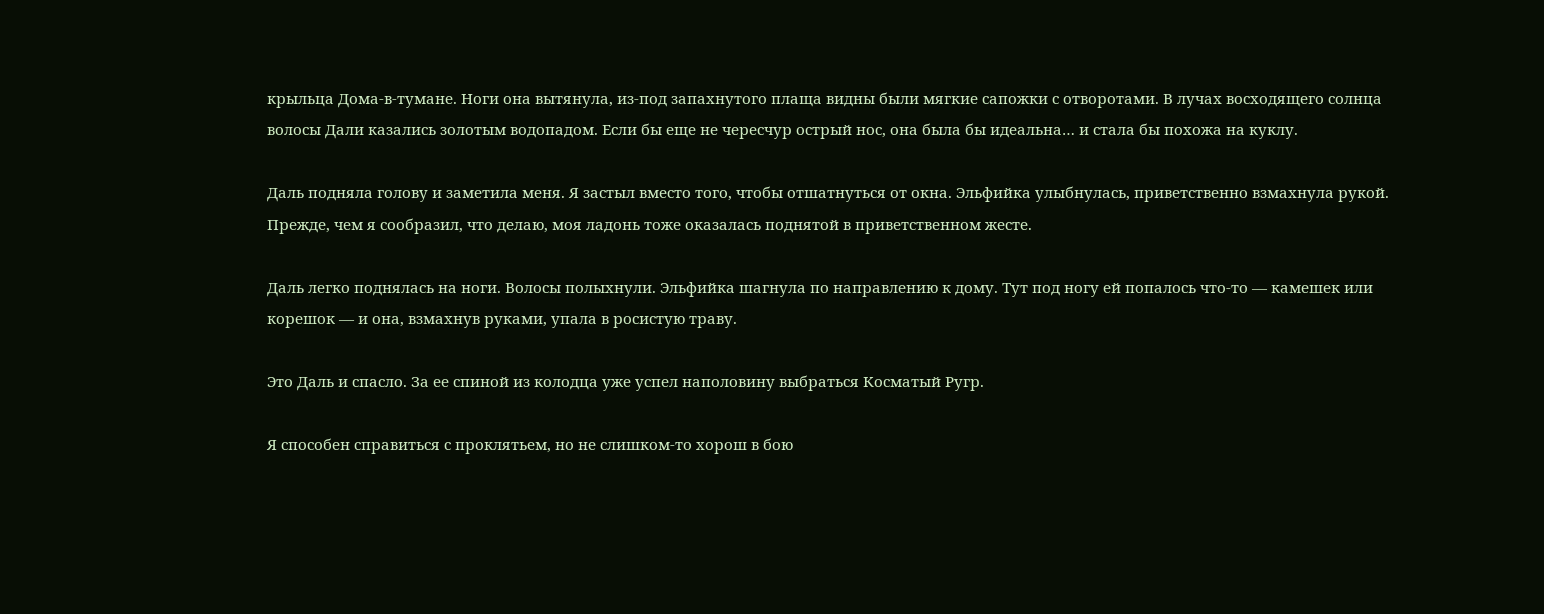крыльца Дома-в-тумане. Ноги она вытянула, из-под запахнутого плаща видны были мягкие сапожки с отворотами. В лучах восходящего солнца волосы Дали казались золотым водопадом. Если бы еще не чересчур острый нос, она была бы идеальна… и стала бы похожа на куклу.

Даль подняла голову и заметила меня. Я застыл вместо того, чтобы отшатнуться от окна. Эльфийка улыбнулась, приветственно взмахнула рукой. Прежде, чем я сообразил, что делаю, моя ладонь тоже оказалась поднятой в приветственном жесте.

Даль легко поднялась на ноги. Волосы полыхнули. Эльфийка шагнула по направлению к дому. Тут под ногу ей попалось что-то — камешек или корешок — и она, взмахнув руками, упала в росистую траву.

Это Даль и спасло. За ее спиной из колодца уже успел наполовину выбраться Косматый Ругр.

Я способен справиться с проклятьем, но не слишком-то хорош в бою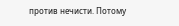против нечисти. Потому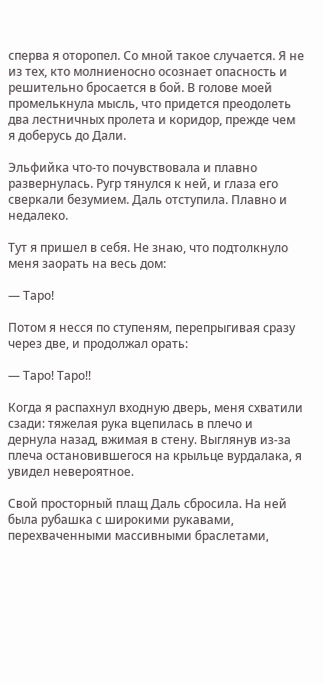сперва я оторопел. Со мной такое случается. Я не из тех, кто молниеносно осознает опасность и решительно бросается в бой. В голове моей промелькнула мысль, что придется преодолеть два лестничных пролета и коридор, прежде чем я доберусь до Дали.

Эльфийка что-то почувствовала и плавно развернулась. Ругр тянулся к ней, и глаза его сверкали безумием. Даль отступила. Плавно и недалеко.

Тут я пришел в себя. Не знаю, что подтолкнуло меня заорать на весь дом:

— Таро!

Потом я несся по ступеням, перепрыгивая сразу через две, и продолжал орать:

— Таро! Таро!!

Когда я распахнул входную дверь, меня схватили сзади: тяжелая рука вцепилась в плечо и дернула назад, вжимая в стену. Выглянув из-за плеча остановившегося на крыльце вурдалака, я увидел невероятное.

Свой просторный плащ Даль сбросила. На ней была рубашка с широкими рукавами, перехваченными массивными браслетами,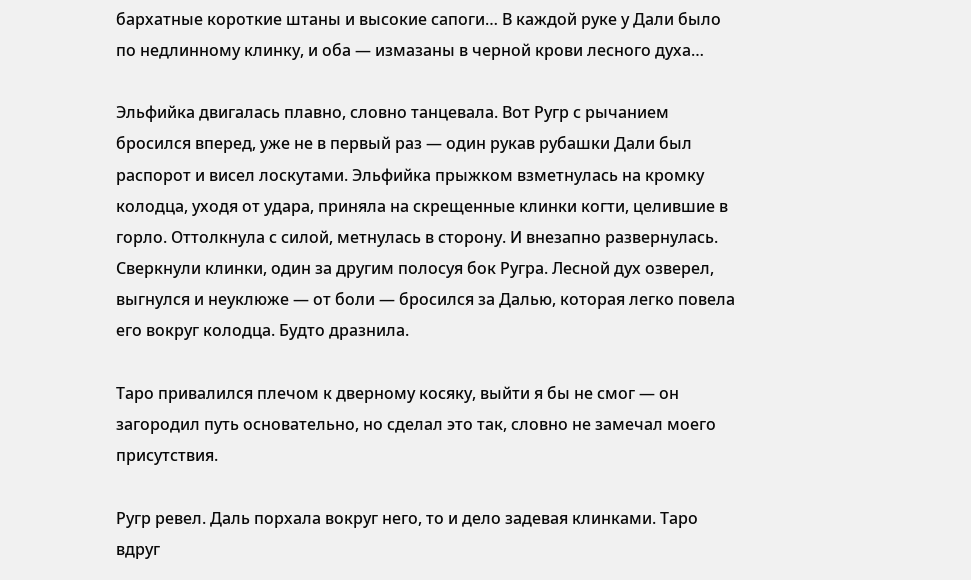бархатные короткие штаны и высокие сапоги… В каждой руке у Дали было по недлинному клинку, и оба — измазаны в черной крови лесного духа…

Эльфийка двигалась плавно, словно танцевала. Вот Ругр с рычанием бросился вперед, уже не в первый раз — один рукав рубашки Дали был распорот и висел лоскутами. Эльфийка прыжком взметнулась на кромку колодца, уходя от удара, приняла на скрещенные клинки когти, целившие в горло. Оттолкнула с силой, метнулась в сторону. И внезапно развернулась. Сверкнули клинки, один за другим полосуя бок Ругра. Лесной дух озверел, выгнулся и неуклюже — от боли — бросился за Далью, которая легко повела его вокруг колодца. Будто дразнила.

Таро привалился плечом к дверному косяку, выйти я бы не смог — он загородил путь основательно, но сделал это так, словно не замечал моего присутствия.

Ругр ревел. Даль порхала вокруг него, то и дело задевая клинками. Таро вдруг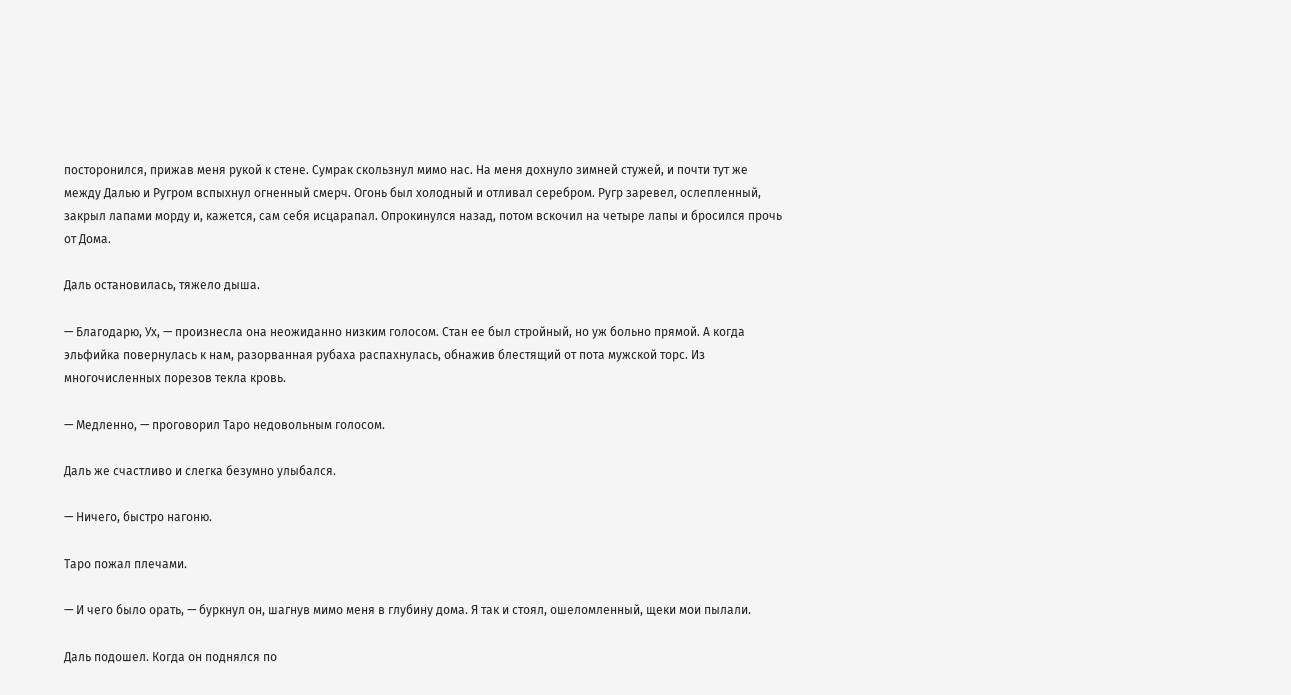посторонился, прижав меня рукой к стене. Сумрак скользнул мимо нас. На меня дохнуло зимней стужей, и почти тут же между Далью и Ругром вспыхнул огненный смерч. Огонь был холодный и отливал серебром. Ругр заревел, ослепленный, закрыл лапами морду и, кажется, сам себя исцарапал. Опрокинулся назад, потом вскочил на четыре лапы и бросился прочь от Дома.

Даль остановилась, тяжело дыша.

— Благодарю, Ух, — произнесла она неожиданно низким голосом. Стан ее был стройный, но уж больно прямой. А когда эльфийка повернулась к нам, разорванная рубаха распахнулась, обнажив блестящий от пота мужской торс. Из многочисленных порезов текла кровь.

— Медленно, — проговорил Таро недовольным голосом.

Даль же счастливо и слегка безумно улыбался.

— Ничего, быстро нагоню.

Таро пожал плечами.

— И чего было орать, — буркнул он, шагнув мимо меня в глубину дома. Я так и стоял, ошеломленный, щеки мои пылали.

Даль подошел. Когда он поднялся по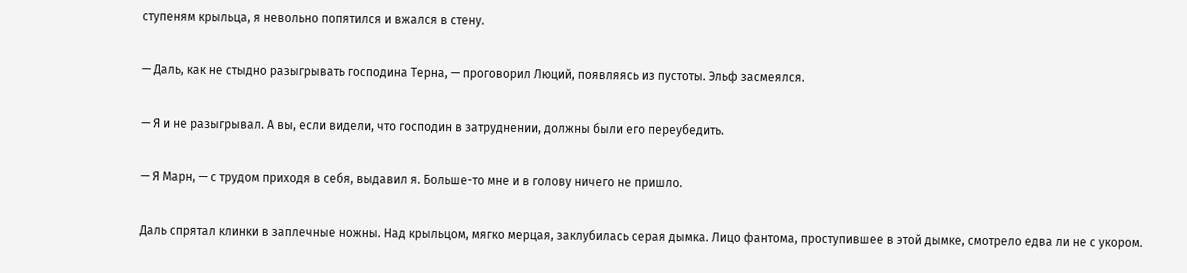ступеням крыльца, я невольно попятился и вжался в стену.

— Даль, как не стыдно разыгрывать господина Терна, — проговорил Люций, появляясь из пустоты. Эльф засмеялся.

— Я и не разыгрывал. А вы, если видели, что господин в затруднении, должны были его переубедить.

— Я Марн, — с трудом приходя в себя, выдавил я. Больше-то мне и в голову ничего не пришло.

Даль спрятал клинки в заплечные ножны. Над крыльцом, мягко мерцая, заклубилась серая дымка. Лицо фантома, проступившее в этой дымке, смотрело едва ли не с укором.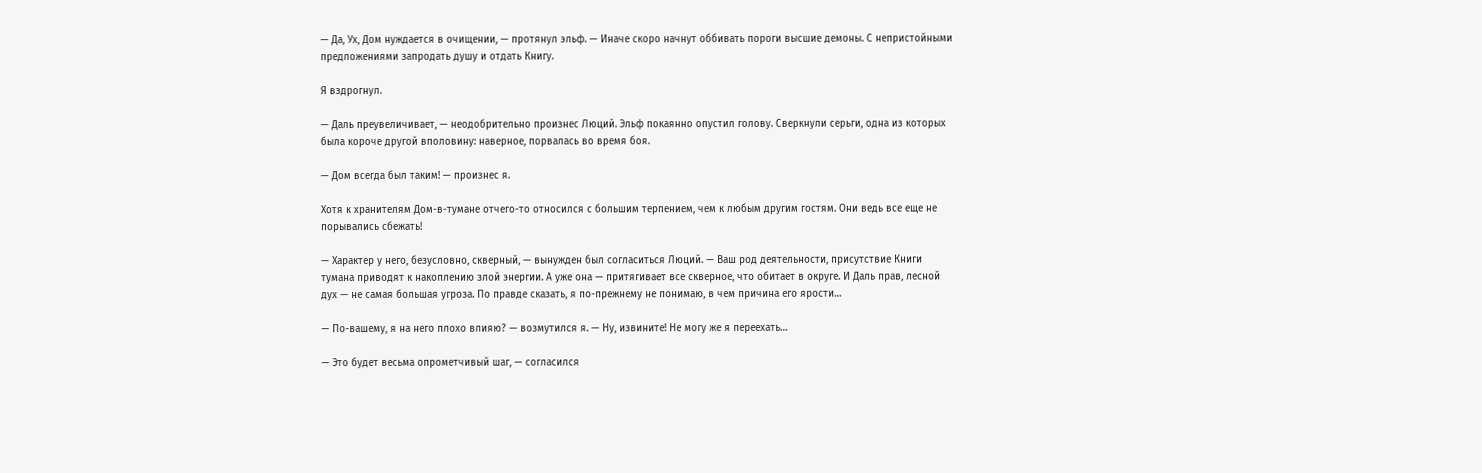— Да, Ух, Дом нуждается в очищении, — протянул эльф. — Иначе скоро начнут оббивать пороги высшие демоны. С непристойными предложениями запродать душу и отдать Книгу.

Я вздрогнул.

— Даль преувеличивает, — неодобрительно произнес Люций. Эльф покаянно опустил голову. Сверкнули серьги, одна из которых была короче другой вполовину: наверное, порвалась во время боя.

— Дом всегда был таким! — произнес я.

Хотя к хранителям Дом-в-тумане отчего-то относился с большим терпением, чем к любым другим гостям. Они ведь все еще не порывались сбежать!

— Характер у него, безусловно, скверный, — вынужден был согласиться Люций. — Ваш род деятельности, присутствие Книги тумана приводят к накоплению злой энергии. А уже она — притягивает все скверное, что обитает в округе. И Даль прав, лесной дух — не самая большая угроза. По правде сказать, я по-прежнему не понимаю, в чем причина его ярости…

— По-вашему, я на него плохо влияю? — возмутился я. — Ну, извините! Не могу же я переехать…

— Это будет весьма опрометчивый шаг, — согласился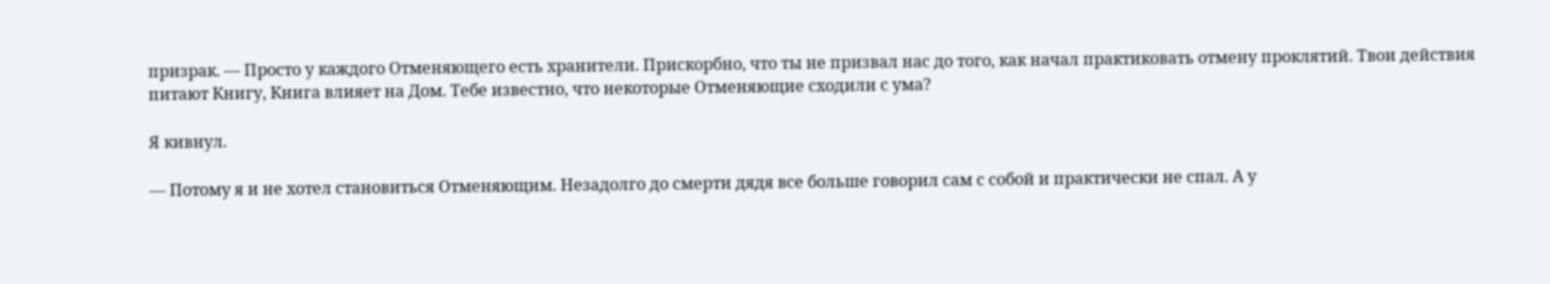призрак. — Просто у каждого Отменяющего есть хранители. Прискорбно, что ты не призвал нас до того, как начал практиковать отмену проклятий. Твои действия питают Книгу, Книга влияет на Дом. Тебе известно, что некоторые Отменяющие сходили с ума?

Я кивнул.

— Потому я и не хотел становиться Отменяющим. Незадолго до смерти дядя все больше говорил сам с собой и практически не спал. А у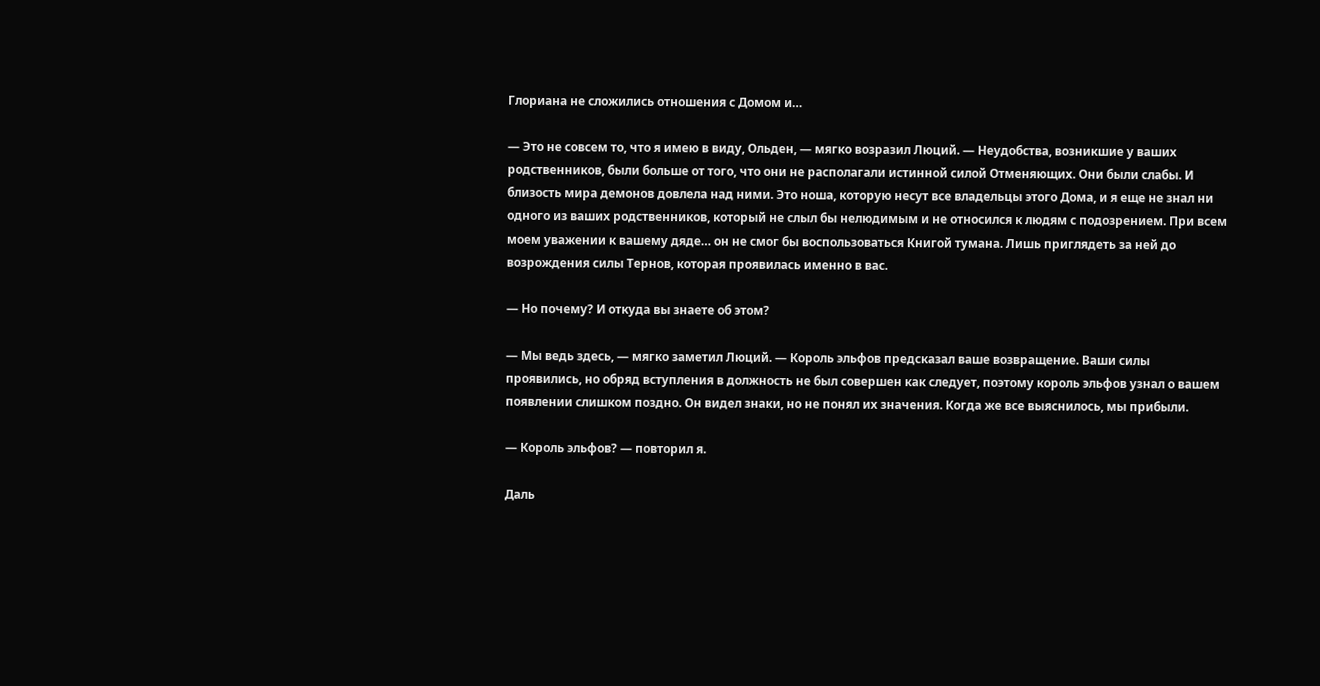Глориана не сложились отношения с Домом и…

— Это не совсем то, что я имею в виду, Ольден, — мягко возразил Люций. — Неудобства, возникшие у ваших родственников, были больше от того, что они не располагали истинной силой Отменяющих. Они были слабы. И близость мира демонов довлела над ними. Это ноша, которую несут все владельцы этого Дома, и я еще не знал ни одного из ваших родственников, который не слыл бы нелюдимым и не относился к людям с подозрением. При всем моем уважении к вашему дяде… он не смог бы воспользоваться Книгой тумана. Лишь приглядеть за ней до возрождения силы Тернов, которая проявилась именно в вас.

— Но почему? И откуда вы знаете об этом?

— Мы ведь здесь, — мягко заметил Люций. — Король эльфов предсказал ваше возвращение. Ваши силы проявились, но обряд вступления в должность не был совершен как следует, поэтому король эльфов узнал о вашем появлении слишком поздно. Он видел знаки, но не понял их значения. Когда же все выяснилось, мы прибыли.

— Король эльфов? — повторил я.

Даль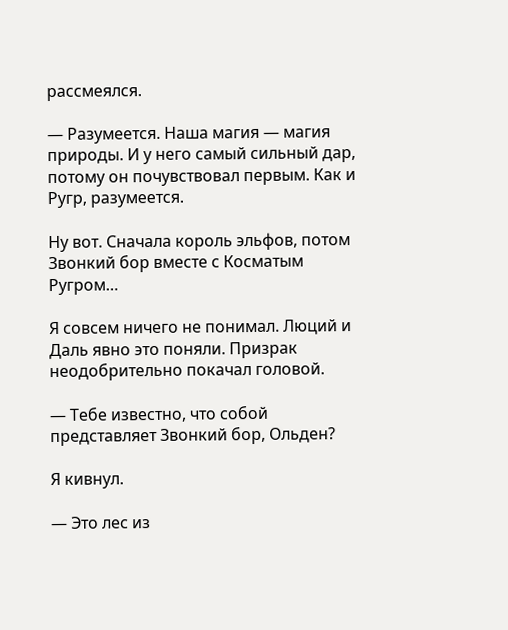рассмеялся.

— Разумеется. Наша магия — магия природы. И у него самый сильный дар, потому он почувствовал первым. Как и Ругр, разумеется.

Ну вот. Сначала король эльфов, потом Звонкий бор вместе с Косматым Ругром…

Я совсем ничего не понимал. Люций и Даль явно это поняли. Призрак неодобрительно покачал головой.

— Тебе известно, что собой представляет Звонкий бор, Ольден?

Я кивнул.

— Это лес из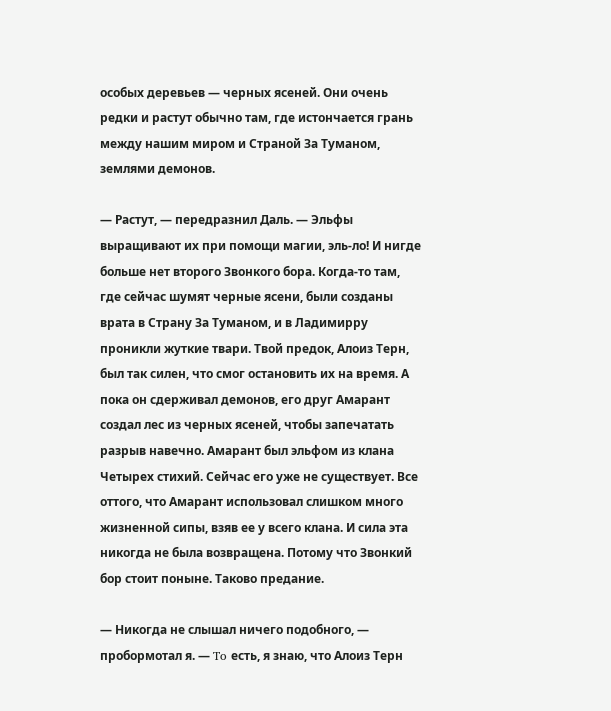особых деревьев — черных ясеней. Они очень редки и растут обычно там, где истончается грань между нашим миром и Страной За Туманом, землями демонов.

— Растут, — передразнил Даль. — Эльфы выращивают их при помощи магии, эль-ло! И нигде больше нет второго Звонкого бора. Когда-то там, где сейчас шумят черные ясени, были созданы врата в Страну За Туманом, и в Ладимирру проникли жуткие твари. Твой предок, Алоиз Терн, был так силен, что смог остановить их на время. А пока он сдерживал демонов, его друг Амарант создал лес из черных ясеней, чтобы запечатать разрыв навечно. Амарант был эльфом из клана Четырех стихий. Сейчас его уже не существует. Все оттого, что Амарант использовал слишком много жизненной сипы, взяв ее у всего клана. И сила эта никогда не была возвращена. Потому что Звонкий бор стоит поныне. Таково предание.

— Никогда не слышал ничего подобного, — пробормотал я. — To есть, я знаю, что Алоиз Терн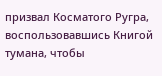призвал Косматого Ругра, воспользовавшись Книгой тумана, чтобы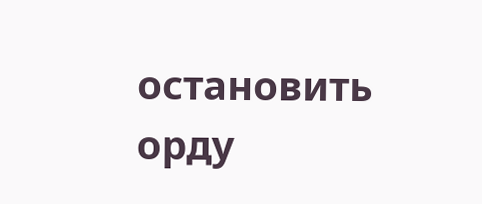остановить орду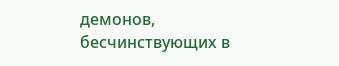демонов, бесчинствующих в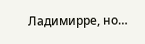Ладимирре, но…